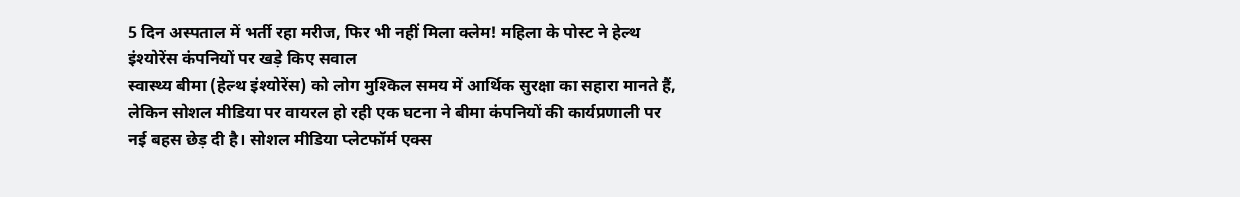5 दिन अस्पताल में भर्ती रहा मरीज, फिर भी नहीं मिला क्लेम! महिला के पोस्ट ने हेल्थ इंश्योरेंस कंपनियों पर खड़े किए सवाल
स्वास्थ्य बीमा (हेल्थ इंश्योरेंस) को लोग मुश्किल समय में आर्थिक सुरक्षा का सहारा मानते हैं, लेकिन सोशल मीडिया पर वायरल हो रही एक घटना ने बीमा कंपनियों की कार्यप्रणाली पर नई बहस छेड़ दी है। सोशल मीडिया प्लेटफॉर्म एक्स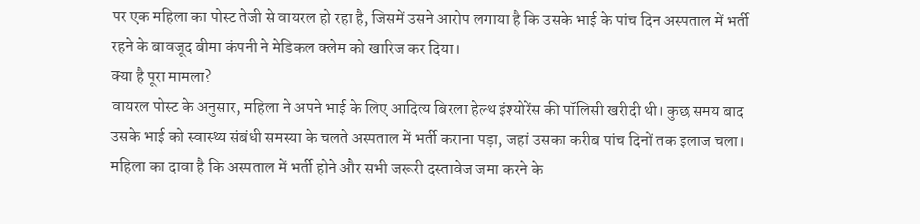पर एक महिला का पोस्ट तेजी से वायरल हो रहा है, जिसमें उसने आरोप लगाया है कि उसके भाई के पांच दिन अस्पताल में भर्ती रहने के बावजूद बीमा कंपनी ने मेडिकल क्लेम को खारिज कर दिया।
क्या है पूरा मामला?
वायरल पोस्ट के अनुसार, महिला ने अपने भाई के लिए आदित्य बिरला हेल्थ इंश्योरेंस की पॉलिसी खरीदी थी। कुछ समय बाद उसके भाई को स्वास्थ्य संबंधी समस्या के चलते अस्पताल में भर्ती कराना पड़ा, जहां उसका करीब पांच दिनों तक इलाज चला।
महिला का दावा है कि अस्पताल में भर्ती होने और सभी जरूरी दस्तावेज जमा करने के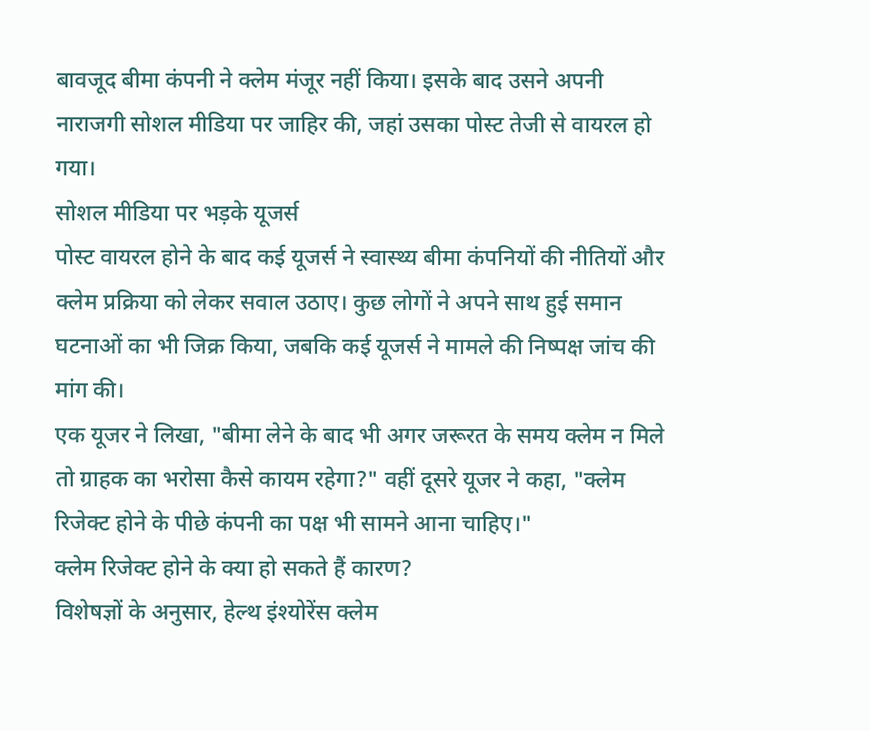बावजूद बीमा कंपनी ने क्लेम मंजूर नहीं किया। इसके बाद उसने अपनी नाराजगी सोशल मीडिया पर जाहिर की, जहां उसका पोस्ट तेजी से वायरल हो गया।
सोशल मीडिया पर भड़के यूजर्स
पोस्ट वायरल होने के बाद कई यूजर्स ने स्वास्थ्य बीमा कंपनियों की नीतियों और क्लेम प्रक्रिया को लेकर सवाल उठाए। कुछ लोगों ने अपने साथ हुई समान घटनाओं का भी जिक्र किया, जबकि कई यूजर्स ने मामले की निष्पक्ष जांच की मांग की।
एक यूजर ने लिखा, "बीमा लेने के बाद भी अगर जरूरत के समय क्लेम न मिले तो ग्राहक का भरोसा कैसे कायम रहेगा?" वहीं दूसरे यूजर ने कहा, "क्लेम रिजेक्ट होने के पीछे कंपनी का पक्ष भी सामने आना चाहिए।"
क्लेम रिजेक्ट होने के क्या हो सकते हैं कारण?
विशेषज्ञों के अनुसार, हेल्थ इंश्योरेंस क्लेम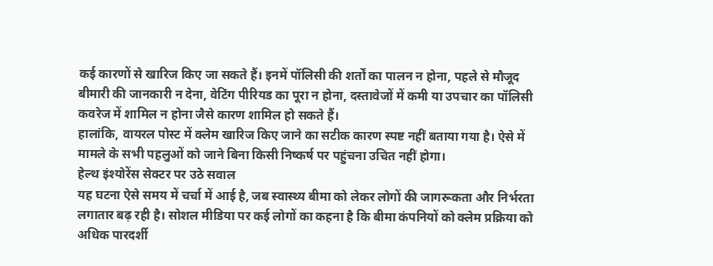कई कारणों से खारिज किए जा सकते हैं। इनमें पॉलिसी की शर्तों का पालन न होना, पहले से मौजूद बीमारी की जानकारी न देना, वेटिंग पीरियड का पूरा न होना, दस्तावेजों में कमी या उपचार का पॉलिसी कवरेज में शामिल न होना जैसे कारण शामिल हो सकते हैं।
हालांकि, वायरल पोस्ट में क्लेम खारिज किए जाने का सटीक कारण स्पष्ट नहीं बताया गया है। ऐसे में मामले के सभी पहलुओं को जाने बिना किसी निष्कर्ष पर पहुंचना उचित नहीं होगा।
हेल्थ इंश्योरेंस सेक्टर पर उठे सवाल
यह घटना ऐसे समय में चर्चा में आई है, जब स्वास्थ्य बीमा को लेकर लोगों की जागरूकता और निर्भरता लगातार बढ़ रही है। सोशल मीडिया पर कई लोगों का कहना है कि बीमा कंपनियों को क्लेम प्रक्रिया को अधिक पारदर्शी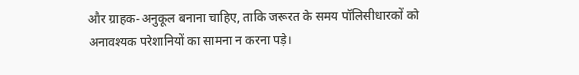और ग्राहक-अनुकूल बनाना चाहिए, ताकि जरूरत के समय पॉलिसीधारकों को अनावश्यक परेशानियों का सामना न करना पड़े।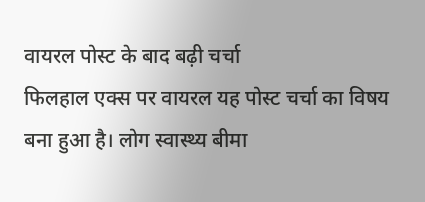वायरल पोस्ट के बाद बढ़ी चर्चा
फिलहाल एक्स पर वायरल यह पोस्ट चर्चा का विषय बना हुआ है। लोग स्वास्थ्य बीमा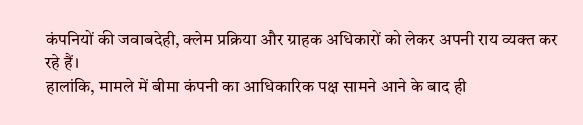कंपनियों की जवाबदेही, क्लेम प्रक्रिया और ग्राहक अधिकारों को लेकर अपनी राय व्यक्त कर रहे हैं।
हालांकि, मामले में बीमा कंपनी का आधिकारिक पक्ष सामने आने के बाद ही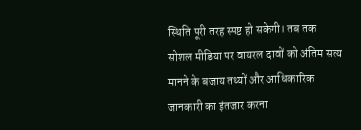स्थिति पूरी तरह स्पष्ट हो सकेगी। तब तक सोशल मीडिया पर वायरल दावों को अंतिम सत्य मानने के बजाय तथ्यों और आधिकारिक जानकारी का इंतजार करना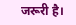जरूरी है।